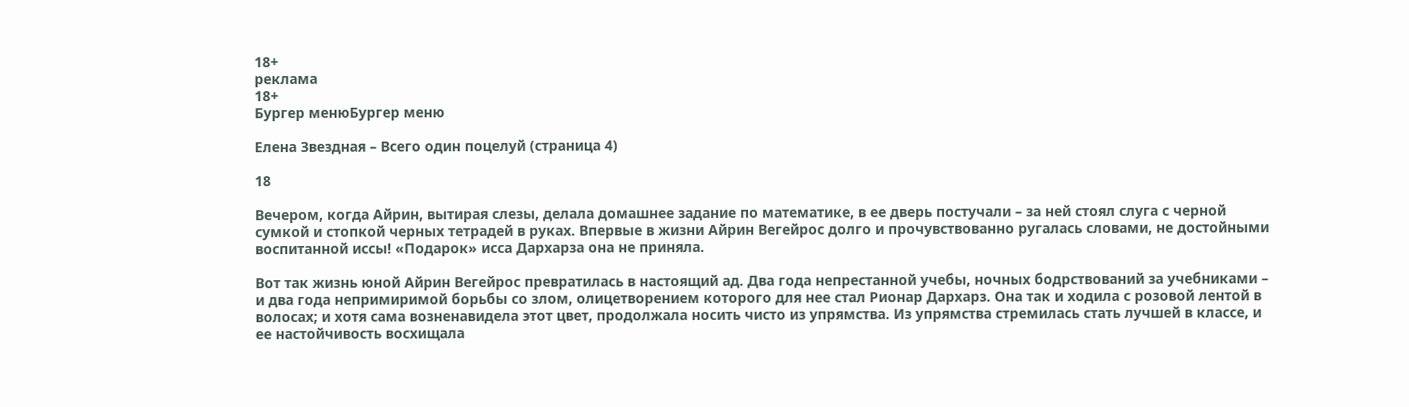18+
реклама
18+
Бургер менюБургер меню

Елена Звездная – Всего один поцелуй (страница 4)

18

Вечером, когда Айрин, вытирая слезы, делала домашнее задание по математике, в ее дверь постучали – за ней стоял слуга с черной сумкой и стопкой черных тетрадей в руках. Впервые в жизни Айрин Вегейрос долго и прочувствованно ругалась словами, не достойными воспитанной иссы! «Подарок» исса Дархарза она не приняла.

Вот так жизнь юной Айрин Вегейрос превратилась в настоящий ад. Два года непрестанной учебы, ночных бодрствований за учебниками – и два года непримиримой борьбы со злом, олицетворением которого для нее стал Рионар Дархарз. Она так и ходила с розовой лентой в волосах; и хотя сама возненавидела этот цвет, продолжала носить чисто из упрямства. Из упрямства стремилась стать лучшей в классе, и ее настойчивость восхищала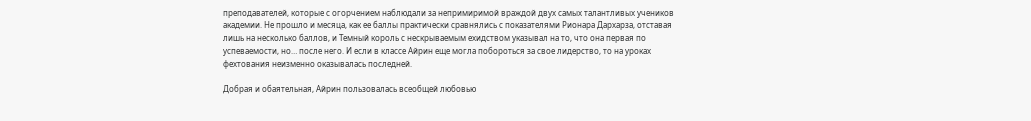преподавателей, которые с огорчением наблюдали за непримиримой враждой двух самых талантливых учеников академии. Не прошло и месяца, как ее баллы практически сравнялись с показателями Рионара Дархарза, отставая лишь на несколько баллов, и Темный король с нескрываемым ехидством указывал на то, что она первая по успеваемости, но… после него. И если в классе Айрин еще могла побороться за свое лидерство, то на уроках фехтования неизменно оказывалась последней.

Добрая и обаятельная, Айрин пользовалась всеобщей любовью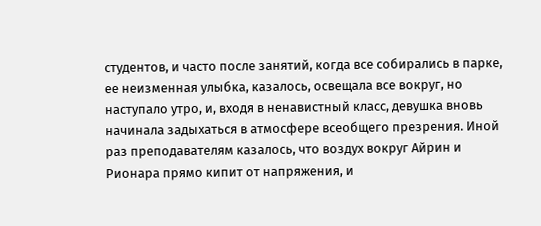студентов, и часто после занятий, когда все собирались в парке, ее неизменная улыбка, казалось, освещала все вокруг, но наступало утро, и, входя в ненавистный класс, девушка вновь начинала задыхаться в атмосфере всеобщего презрения. Иной раз преподавателям казалось, что воздух вокруг Айрин и Рионара прямо кипит от напряжения, и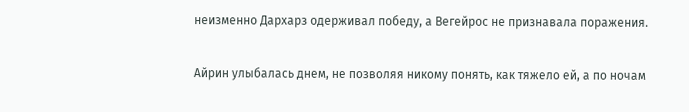неизменно Дархарз одерживал победу, а Вегейрос не признавала поражения.

Айрин улыбалась днем, не позволяя никому понять, как тяжело ей, а по ночам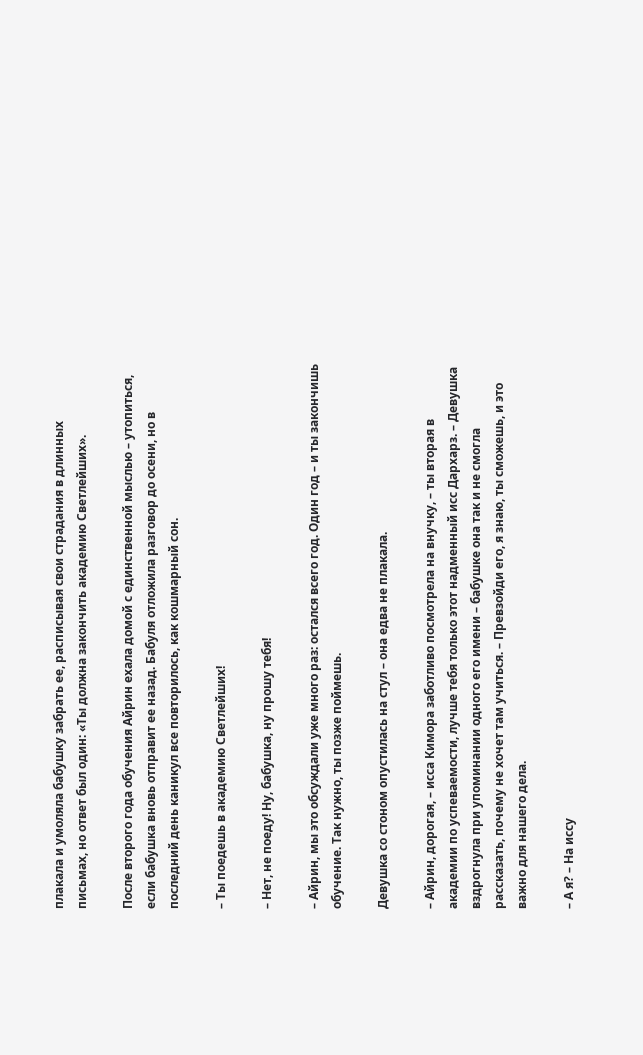плакала и умоляла бабушку забрать ее, расписывая свои страдания в длинных письмах, но ответ был один: «Ты должна закончить академию Светлейших».

После второго года обучения Айрин ехала домой с единственной мыслью – утопиться, если бабушка вновь отправит ее назад. Бабуля отложила разговор до осени, но в последний день каникул все повторилось, как кошмарный сон.

– Ты поедешь в академию Светлейших!

– Нет, не поеду! Ну, бабушка, ну прошу тебя!

– Айрин, мы это обсуждали уже много раз: остался всего год. Один год – и ты закончишь обучение. Так нужно, ты позже поймешь.

Девушка со стоном опустилась на стул – она едва не плакала.

– Айрин, дорогая, – исса Кимора заботливо посмотрела на внучку, – ты вторая в академии по успеваемости, лучше тебя только этот надменный исс Дархарз. – Девушка вздрогнула при упоминании одного его имени – бабушке она так и не смогла рассказать, почему не хочет там учиться. – Превзойди его, я знаю, ты сможешь, и это важно для нашего дела.

– А я? – На иссу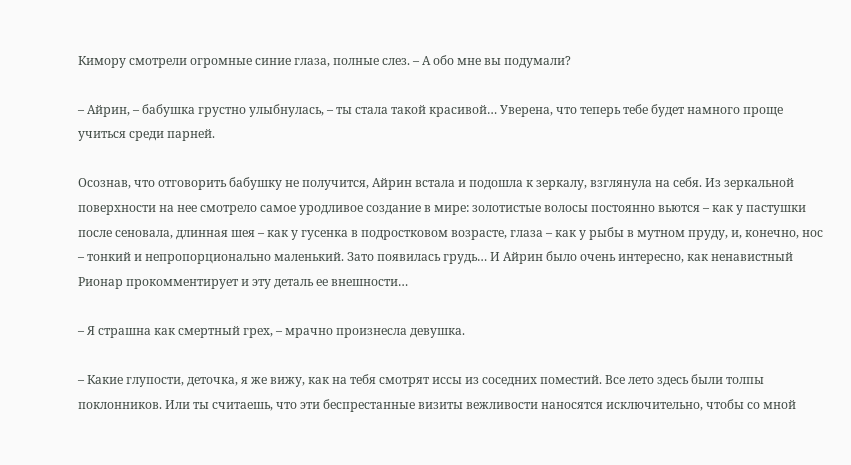Кимору смотрели огромные синие глаза, полные слез. – А обо мне вы подумали?

– Айрин, – бабушка грустно улыбнулась, – ты стала такой красивой… Уверена, что теперь тебе будет намного проще учиться среди парней.

Осознав, что отговорить бабушку не получится, Айрин встала и подошла к зеркалу, взглянула на себя. Из зеркальной поверхности на нее смотрело самое уродливое создание в мире: золотистые волосы постоянно вьются – как у пастушки после сеновала, длинная шея – как у гусенка в подростковом возрасте, глаза – как у рыбы в мутном пруду, и, конечно, нос – тонкий и непропорционально маленький. Зато появилась грудь… И Айрин было очень интересно, как ненавистный Рионар прокомментирует и эту деталь ее внешности…

– Я страшна как смертный грех, – мрачно произнесла девушка.

– Какие глупости, деточка, я же вижу, как на тебя смотрят иссы из соседних поместий. Все лето здесь были толпы поклонников. Или ты считаешь, что эти беспрестанные визиты вежливости наносятся исключительно, чтобы со мной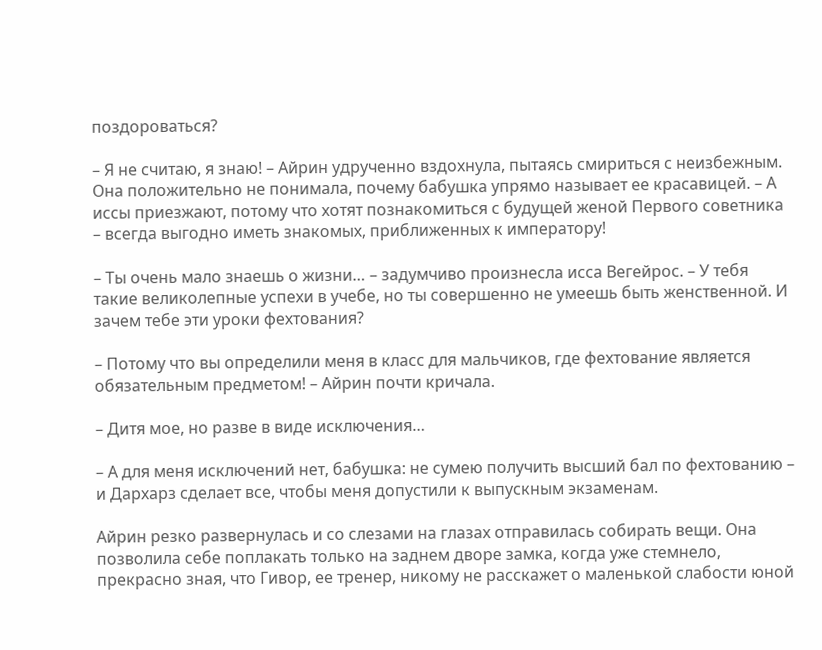поздороваться?

– Я не считаю, я знаю! – Айрин удрученно вздохнула, пытаясь смириться с неизбежным. Она положительно не понимала, почему бабушка упрямо называет ее красавицей. – А иссы приезжают, потому что хотят познакомиться с будущей женой Первого советника – всегда выгодно иметь знакомых, приближенных к императору!

– Ты очень мало знаешь о жизни… – задумчиво произнесла исса Вегейрос. – У тебя такие великолепные успехи в учебе, но ты совершенно не умеешь быть женственной. И зачем тебе эти уроки фехтования?

– Потому что вы определили меня в класс для мальчиков, где фехтование является обязательным предметом! – Айрин почти кричала.

– Дитя мое, но разве в виде исключения…

– А для меня исключений нет, бабушка: не сумею получить высший бал по фехтованию – и Дархарз сделает все, чтобы меня допустили к выпускным экзаменам.

Айрин резко развернулась и со слезами на глазах отправилась собирать вещи. Она позволила себе поплакать только на заднем дворе замка, когда уже стемнело, прекрасно зная, что Гивор, ее тренер, никому не расскажет о маленькой слабости юной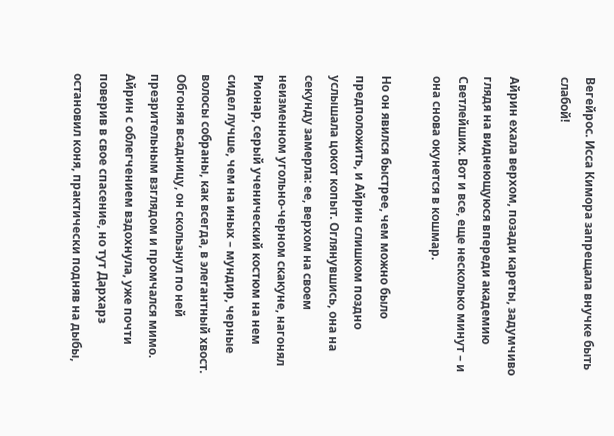Вегейрос. Исса Кимора запрещала внучке быть слабой!

Айрин ехала верхом, позади кареты, задумчиво глядя на виднеющуюся впереди академию Светлейших. Вот и все, еще несколько минут – и она снова окунется в кошмар.

Но он явился быстрее, чем можно было предположить, и Айрин слишком поздно услышала цокот копыт. Оглянувшись, она на секунду замерла: ее, верхом на своем неизменном угольно-черном скакуне, нагонял Рионар, серый ученический костюм на нем сидел лучше, чем на иных – мундир, черные волосы собраны, как всегда, в элегантный хвост. Обгоняя всадницу, он скользнул по ней презрительным взглядом и промчался мимо. Айрин с облегчением вздохнула, уже почти поверив в свое спасение, но тут Дархарз остановил коня, практически подняв на дыбы,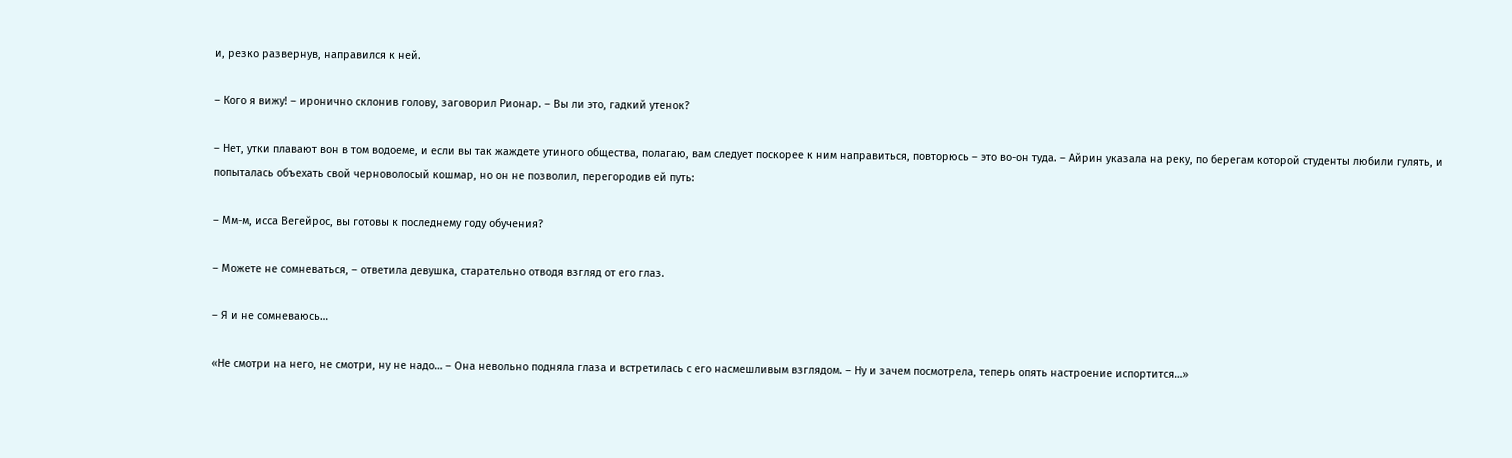и, резко развернув, направился к ней.

– Кого я вижу! – иронично склонив голову, заговорил Рионар. – Вы ли это, гадкий утенок?

– Нет, утки плавают вон в том водоеме, и если вы так жаждете утиного общества, полагаю, вам следует поскорее к ним направиться, повторюсь – это во-он туда. – Айрин указала на реку, по берегам которой студенты любили гулять, и попыталась объехать свой черноволосый кошмар, но он не позволил, перегородив ей путь:

– Мм-м, исса Вегейрос, вы готовы к последнему году обучения?

– Можете не сомневаться, – ответила девушка, старательно отводя взгляд от его глаз.

– Я и не сомневаюсь…

«Не смотри на него, не смотри, ну не надо… – Она невольно подняла глаза и встретилась с его насмешливым взглядом. – Ну и зачем посмотрела, теперь опять настроение испортится…»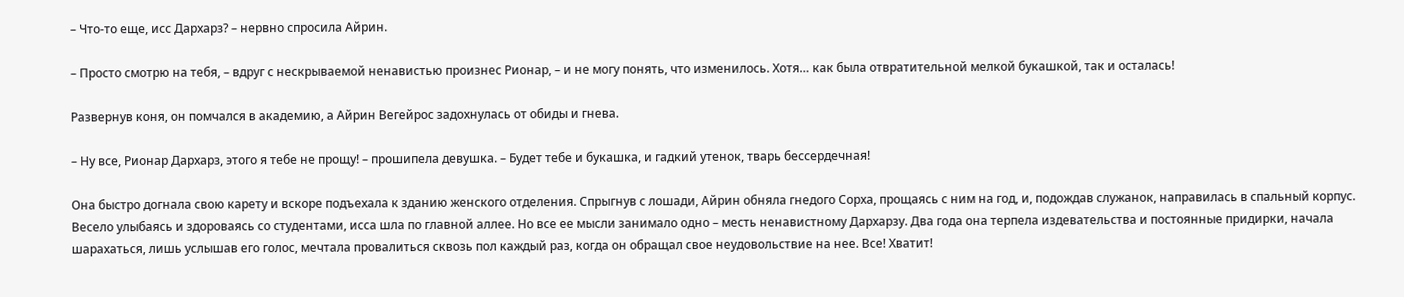– Что-то еще, исс Дархарз? – нервно спросила Айрин.

– Просто смотрю на тебя, – вдруг с нескрываемой ненавистью произнес Рионар, – и не могу понять, что изменилось. Хотя… как была отвратительной мелкой букашкой, так и осталась!

Развернув коня, он помчался в академию, а Айрин Вегейрос задохнулась от обиды и гнева.

– Ну все, Рионар Дархарз, этого я тебе не прощу! – прошипела девушка. – Будет тебе и букашка, и гадкий утенок, тварь бессердечная!

Она быстро догнала свою карету и вскоре подъехала к зданию женского отделения. Спрыгнув с лошади, Айрин обняла гнедого Сорха, прощаясь с ним на год, и, подождав служанок, направилась в спальный корпус. Весело улыбаясь и здороваясь со студентами, исса шла по главной аллее. Но все ее мысли занимало одно – месть ненавистному Дархарзу. Два года она терпела издевательства и постоянные придирки, начала шарахаться, лишь услышав его голос, мечтала провалиться сквозь пол каждый раз, когда он обращал свое неудовольствие на нее. Все! Хватит!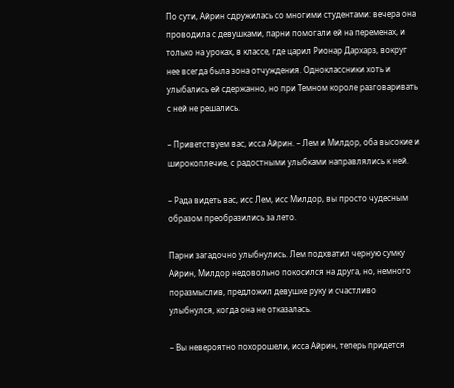По сути, Айрин сдружилась со многими студентами: вечера она проводила с девушками, парни помогали ей на переменах, и только на уроках, в классе, где царил Рионар Дархарз, вокруг нее всегда была зона отчуждения. Одноклассники хоть и улыбались ей сдержанно, но при Темном короле разговаривать с ней не решались.

– Приветствуем вас, исса Айрин. – Лем и Милдор, оба высокие и широкоплечие, с радостными улыбками направлялись к ней.

– Рада видеть вас, исс Лем, исс Милдор, вы просто чудесным образом преобразились за лето.

Парни загадочно улыбнулись. Лем подхватил черную сумку Айрин, Милдор недовольно покосился на друга, но, немного поразмыслив, предложил девушке руку и счастливо улыбнулся, когда она не отказалась.

– Вы невероятно похорошели, исса Айрин, теперь придется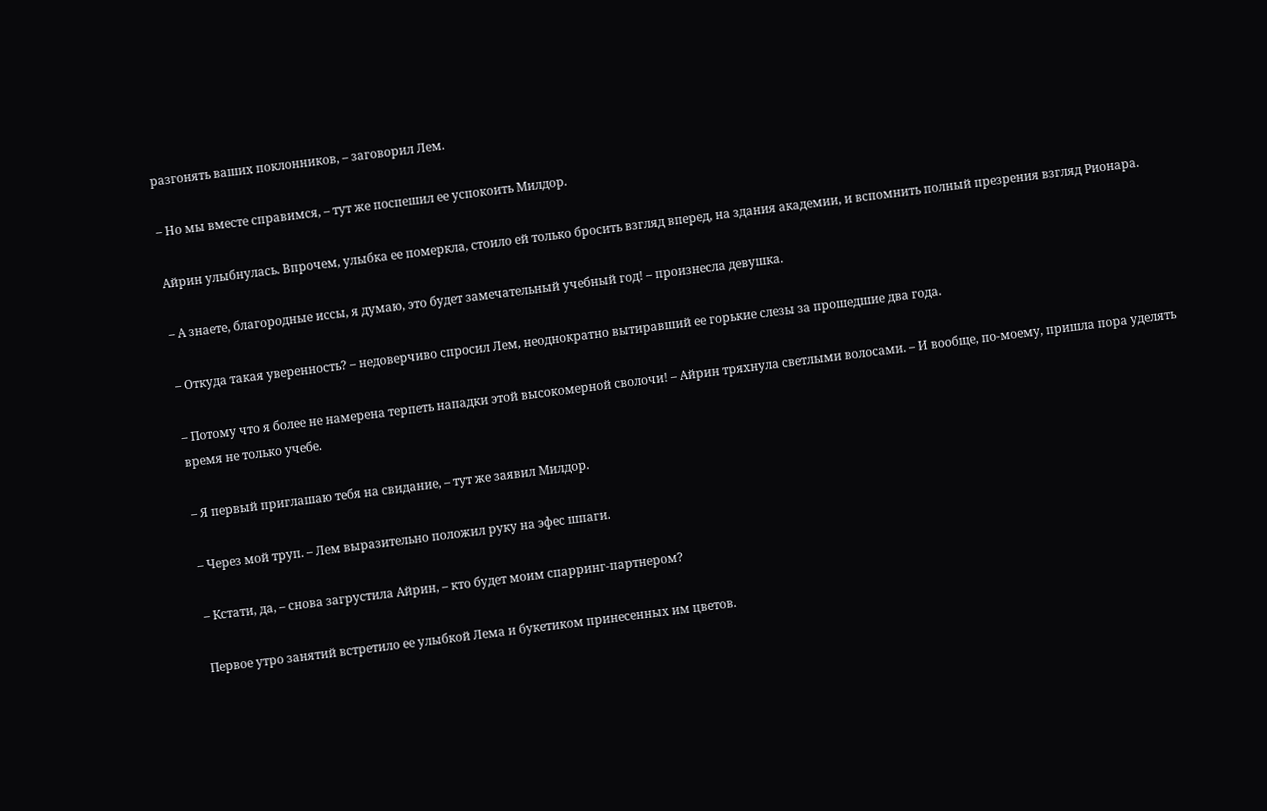разгонять ваших поклонников, – заговорил Лем.

– Но мы вместе справимся, – тут же поспешил ее успокоить Милдор.

Айрин улыбнулась. Впрочем, улыбка ее померкла, стоило ей только бросить взгляд вперед, на здания академии, и вспомнить полный презрения взгляд Рионара.

– А знаете, благородные иссы, я думаю, это будет замечательный учебный год! – произнесла девушка.

– Откуда такая уверенность? – недоверчиво спросил Лем, неоднократно вытиравший ее горькие слезы за прошедшие два года.

– Потому что я более не намерена терпеть нападки этой высокомерной сволочи! – Айрин тряхнула светлыми волосами. – И вообще, по-моему, пришла пора уделять время не только учебе.

– Я первый приглашаю тебя на свидание, – тут же заявил Милдор.

– Через мой труп. – Лем выразительно положил руку на эфес шпаги.

– Кстати, да, – снова загрустила Айрин, – кто будет моим спарринг-партнером?

Первое утро занятий встретило ее улыбкой Лема и букетиком принесенных им цветов.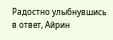Радостно улыбнувшись в ответ, Айрин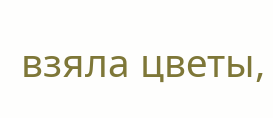взяла цветы,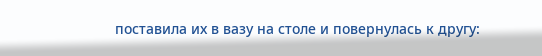поставила их в вазу на столе и повернулась к другу: